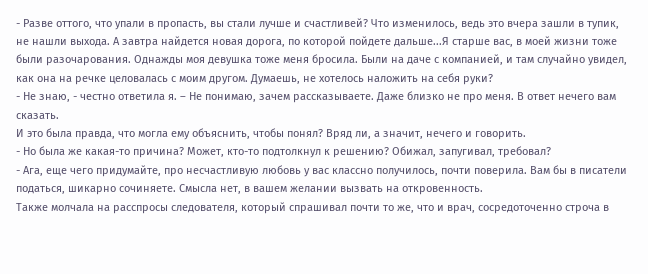- Разве оттого, что упали в пропасть, вы стали лучше и счастливей? Что изменилось, ведь это вчера зашли в тупик, не нашли выхода. А завтра найдется новая дорога, по которой пойдете дальше...Я старше вас, в моей жизни тоже были разочарования. Однажды моя девушка тоже меня бросила. Были на даче с компанией, и там случайно увидел, как она на речке целовалась с моим другом. Думаешь, не хотелось наложить на себя руки?
- Не знаю, - честно ответила я. – Не понимаю, зачем рассказываете. Даже близко не про меня. В ответ нечего вам сказать.
И это была правда, что могла ему объяснить, чтобы понял? Вряд ли, а значит, нечего и говорить.
- Но была же какая-то причина? Может, кто-то подтолкнул к решению? Обижал, запугивал, требовал?
- Ага, еще чего придумайте, про несчастливую любовь у вас классно получилось, почти поверила. Вам бы в писатели податься, шикарно сочиняете. Смысла нет, в вашем желании вызвать на откровенность.
Также молчала на расспросы следователя, который спрашивал почти то же, что и врач, сосредоточенно строча в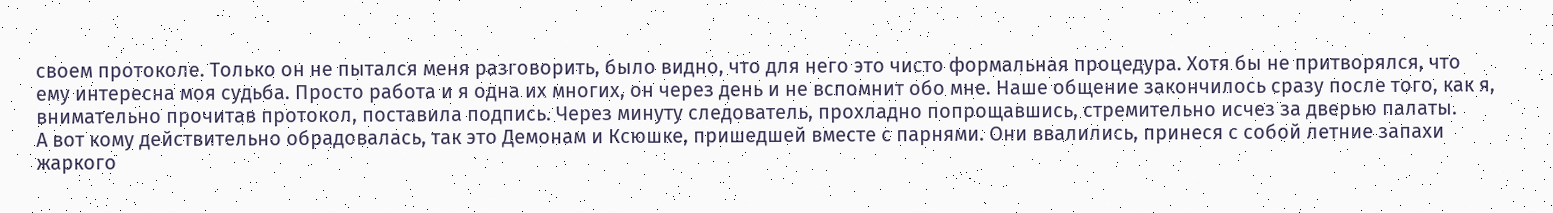своем протоколе. Только он не пытался меня разговорить, было видно, что для него это чисто формальная процедура. Хотя бы не притворялся, что ему интересна моя судьба. Просто работа и я одна их многих, он через день и не вспомнит обо мне. Наше общение закончилось сразу после того, как я, внимательно прочитав протокол, поставила подпись. Через минуту следователь, прохладно попрощавшись, стремительно исчез за дверью палаты.
А вот кому действительно обрадовалась, так это Демонам и Ксюшке, пришедшей вместе с парнями. Они ввалились, принеся с собой летние запахи жаркого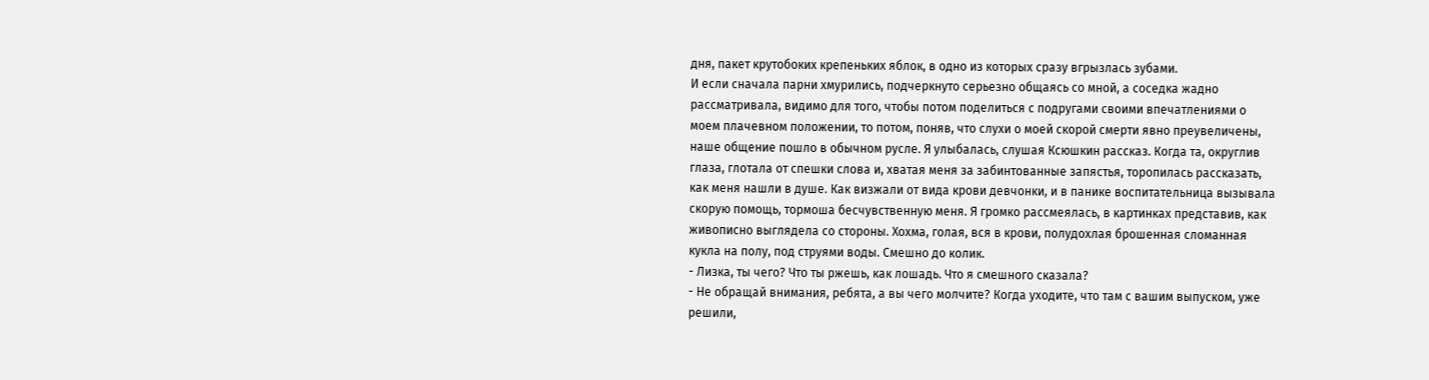дня, пакет крутобоких крепеньких яблок, в одно из которых сразу вгрызлась зубами.
И если сначала парни хмурились, подчеркнуто серьезно общаясь со мной, а соседка жадно рассматривала, видимо для того, чтобы потом поделиться с подругами своими впечатлениями о моем плачевном положении, то потом, поняв, что слухи о моей скорой смерти явно преувеличены, наше общение пошло в обычном русле. Я улыбалась, слушая Ксюшкин рассказ. Когда та, округлив глаза, глотала от спешки слова и, хватая меня за забинтованные запястья, торопилась рассказать, как меня нашли в душе. Как визжали от вида крови девчонки, и в панике воспитательница вызывала скорую помощь, тормоша бесчувственную меня. Я громко рассмеялась, в картинках представив, как живописно выглядела со стороны. Хохма, голая, вся в крови, полудохлая брошенная сломанная кукла на полу, под струями воды. Смешно до колик.
- Лизка, ты чего? Что ты ржешь, как лошадь. Что я смешного сказала?
- Не обращай внимания, ребята, а вы чего молчите? Когда уходите, что там с вашим выпуском, уже решили,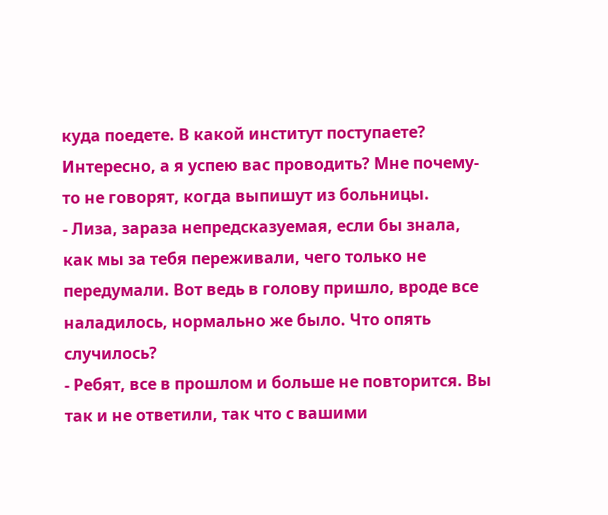куда поедете. В какой институт поступаете? Интересно, а я успею вас проводить? Мне почему-то не говорят, когда выпишут из больницы.
- Лиза, зараза непредсказуемая, если бы знала, как мы за тебя переживали, чего только не передумали. Вот ведь в голову пришло, вроде все наладилось, нормально же было. Что опять случилось?
- Ребят, все в прошлом и больше не повторится. Вы так и не ответили, так что с вашими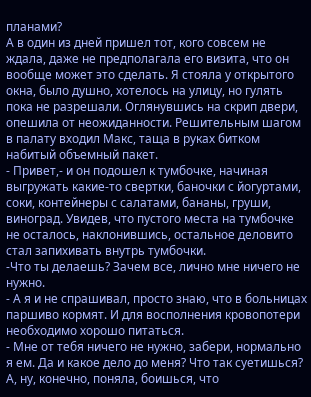планами?
А в один из дней пришел тот, кого совсем не ждала, даже не предполагала его визита, что он вообще может это сделать. Я стояла у открытого окна, было душно, хотелось на улицу, но гулять пока не разрешали. Оглянувшись на скрип двери, опешила от неожиданности. Решительным шагом в палату входил Макс, таща в руках битком набитый объемный пакет.
- Привет,- и он подошел к тумбочке, начиная выгружать какие-то свертки, баночки с йогуртами, соки, контейнеры с салатами, бананы, груши, виноград. Увидев, что пустого места на тумбочке не осталось, наклонившись, остальное деловито стал запихивать внутрь тумбочки.
-Что ты делаешь? Зачем все, лично мне ничего не нужно.
- А я и не спрашивал, просто знаю, что в больницах паршиво кормят. И для восполнения кровопотери необходимо хорошо питаться.
- Мне от тебя ничего не нужно, забери, нормально я ем. Да и какое дело до меня? Что так суетишься? А, ну, конечно, поняла, боишься, что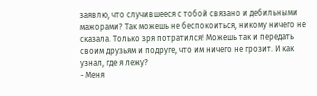заявлю, что случившееся с тобой связано и дебильными мажорами? Так можешь не беспокоиться, никому ничего не сказала. Только зря потратился! Можешь так и передать своим друзьям и подруге, что им ничего не грозит. И как узнал, где я лежу?
- Меня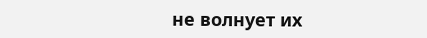не волнует их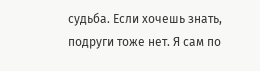судьба. Если хочешь знать, подруги тоже нет. Я сам по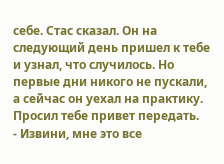себе. Стас сказал. Он на следующий день пришел к тебе и узнал, что случилось. Но первые дни никого не пускали, а сейчас он уехал на практику. Просил тебе привет передать.
- Извини, мне это все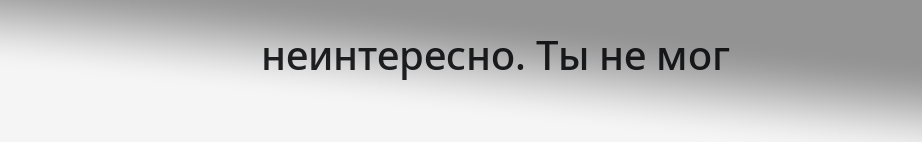неинтересно. Ты не мог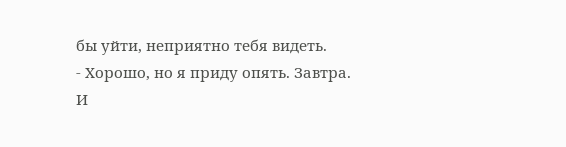бы уйти, неприятно тебя видеть.
- Хорошо, но я приду опять. Завтра. И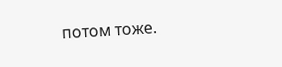потом тоже.